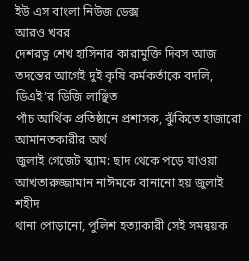ইউ এস বাংলা নিউজ ডেক্স
আরও খবর
দেশরত্ন শেখ হাসিনার কারামুক্তি দিবস আজ
তদন্তের আগেই দুই কৃষি কর্মকর্তাকে বদলি, ডিএই’র ডিজি লাঞ্ছিত
পাঁচ আর্থিক প্রতিষ্ঠানে প্রশাসক, ঝুঁকিতে হাজারো আমানতকারীর অর্থ
জুলাই গেজেট স্ক্যাম: ছাদ থেকে পড়ে যাওয়া আখতারুজ্জামান নাঈমকে বানানো হয় জুলাই শহীদ
থানা পোড়ানো, পুলিশ হত্যাকারী সেই সমন্বয়ক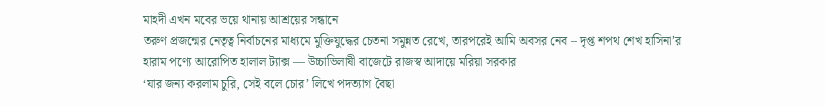মাহদী এখন মবের ভয়ে থানায় আশ্রয়ের সন্ধানে
তরুণ প্রজন্মের নেতৃত্ব নির্বাচনের মাধ্যমে মুক্তিযুদ্ধের চেতনা সমুন্নত রেখে, তারপরেই আমি অবসর নেব – দৃপ্ত শপথ শেখ হাসিনা’র
হারাম পণ্যে আরোপিত হালাল ট্যাক্স — উচ্চাভিলাষী বাজেটে রাজস্ব আদায়ে মরিয়া সরকার
‘যার জন্য করলাম চুরি, সেই বলে চোর’ লিখে পদত্যাগ বৈছা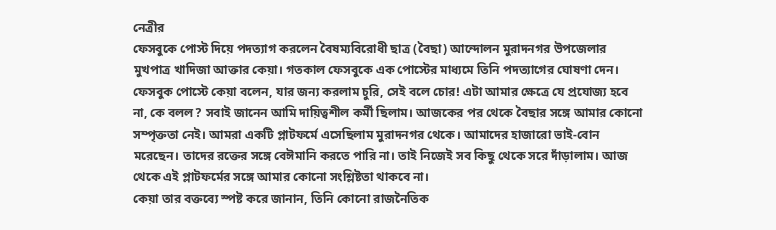নেত্রীর
ফেসবুকে পোস্ট দিয়ে পদত্যাগ করলেন বৈষম্যবিরোধী ছাত্র (বৈছা) আন্দোলন মুরাদনগর উপজেলার মুখপাত্র খাদিজা আক্তার কেয়া। গতকাল ফেসবুকে এক পোস্টের মাধ্যমে তিনি পদত্যাগের ঘোষণা দেন।
ফেসবুক পোস্টে কেয়া বলেন, যার জন্য করলাম চুরি, সেই বলে চোর! এটা আমার ক্ষেত্রে যে প্রযোজ্য হবে না, কে বলল? সবাই জানেন আমি দায়িত্বশীল কর্মী ছিলাম। আজকের পর থেকে বৈছার সঙ্গে আমার কোনো সম্পৃক্ততা নেই। আমরা একটি প্লাটফর্মে এসেছিলাম মুরাদনগর থেকে। আমাদের হাজারো ভাই-বোন মরেছেন। তাদের রক্তের সঙ্গে বেঈমানি করতে পারি না। তাই নিজেই সব কিছু থেকে সরে দাঁড়ালাম। আজ থেকে এই প্লাটফর্মের সঙ্গে আমার কোনো সংশ্লিষ্টতা থাকবে না।
কেয়া তার বক্তব্যে স্পষ্ট করে জানান, তিনি কোনো রাজনৈতিক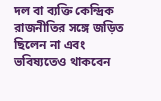দল বা ব্যক্তি কেন্দ্রিক রাজনীতির সঙ্গে জড়িত ছিলেন না এবং ভবিষ্যতেও থাকবেন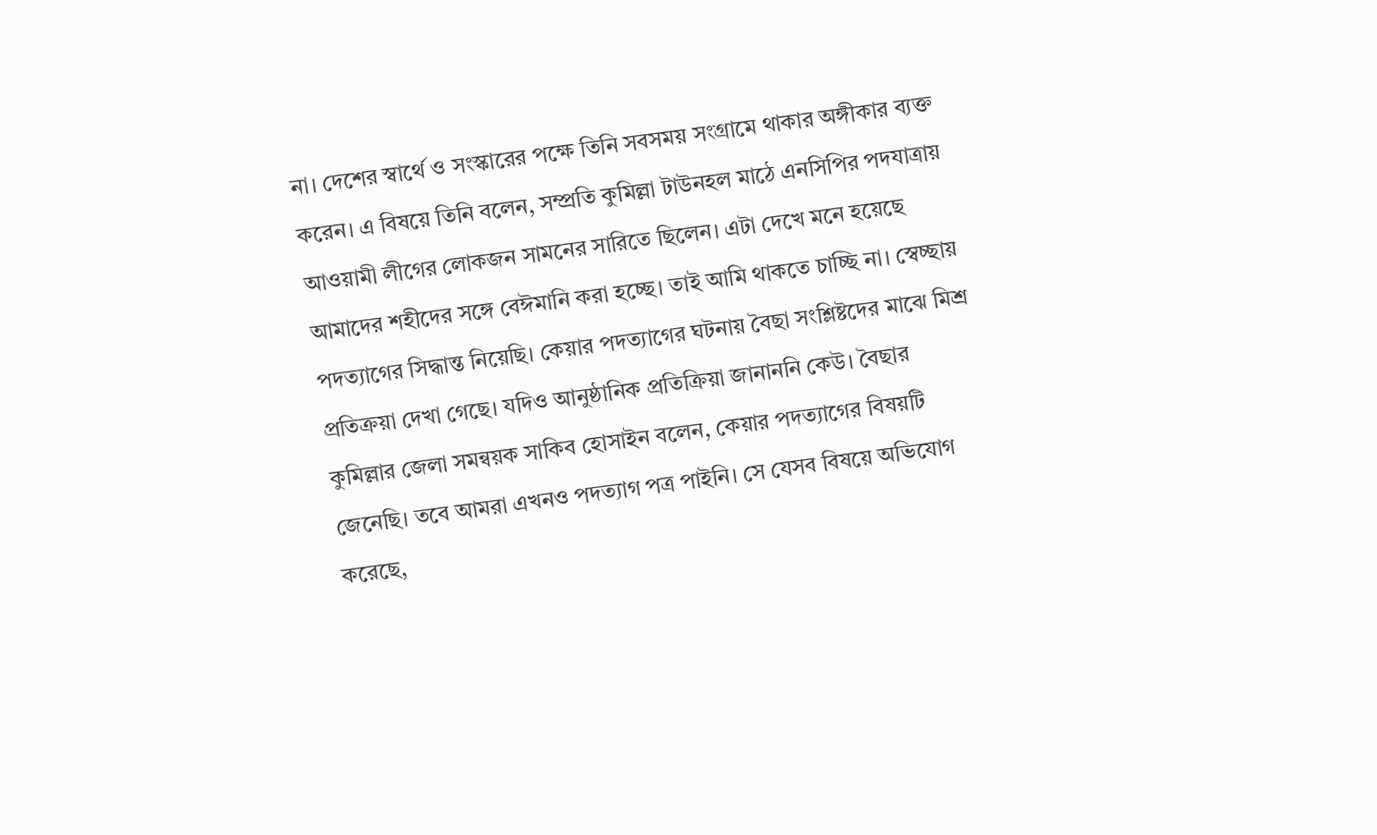না। দেশের স্বার্থে ও সংস্কারের পক্ষে তিনি সবসময় সংগ্রামে থাকার অঙ্গীকার ব্যক্ত করেন। এ বিষয়ে তিনি বলেন, সম্প্রতি কুমিল্লা টাউনহল মাঠে এনসিপির পদযাত্রায় আওয়ামী লীগের লোকজন সামনের সারিতে ছিলেন। এটা দেখে মনে হয়েছে আমাদের শহীদের সঙ্গে বেঈমানি করা হচ্ছে। তাই আমি থাকতে চাচ্ছি না। স্বেচ্ছায় পদত্যাগের সিদ্ধান্ত নিয়েছি। কেয়ার পদত্যাগের ঘটনায় বৈছা সংশ্লিষ্টদের মাঝে মিশ্র প্রতিক্রয়া দেখা গেছে। যদিও আনুষ্ঠানিক প্রতিক্রিয়া জানাননি কেউ। বৈছার কুমিল্লার জেলা সমন্বয়ক সাকিব হোসাইন বলেন, কেয়ার পদত্যাগের বিষয়টি জেনেছি। তবে আমরা এখনও পদত্যাগ পত্র পাইনি। সে যেসব বিষয়ে অভিযোগ করেছে,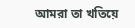আমরা তা খতিয়ে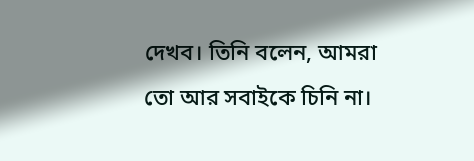দেখব। তিনি বলেন, আমরা
তো আর সবাইকে চিনি না।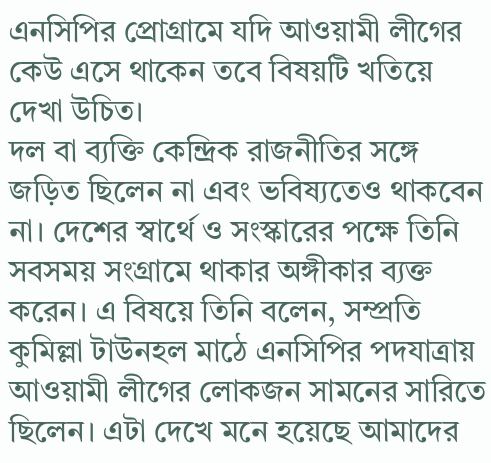এনসিপির প্রোগ্রামে যদি আওয়ামী লীগের কেউ এসে থাকেন তবে বিষয়টি খতিয়ে দেখা উচিত।
দল বা ব্যক্তি কেন্দ্রিক রাজনীতির সঙ্গে জড়িত ছিলেন না এবং ভবিষ্যতেও থাকবেন না। দেশের স্বার্থে ও সংস্কারের পক্ষে তিনি সবসময় সংগ্রামে থাকার অঙ্গীকার ব্যক্ত করেন। এ বিষয়ে তিনি বলেন, সম্প্রতি কুমিল্লা টাউনহল মাঠে এনসিপির পদযাত্রায় আওয়ামী লীগের লোকজন সামনের সারিতে ছিলেন। এটা দেখে মনে হয়েছে আমাদের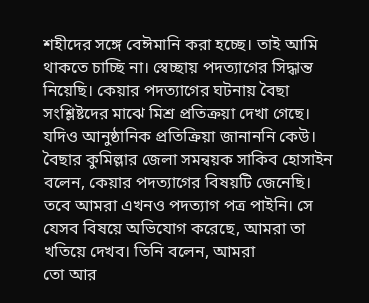শহীদের সঙ্গে বেঈমানি করা হচ্ছে। তাই আমি থাকতে চাচ্ছি না। স্বেচ্ছায় পদত্যাগের সিদ্ধান্ত নিয়েছি। কেয়ার পদত্যাগের ঘটনায় বৈছা সংশ্লিষ্টদের মাঝে মিশ্র প্রতিক্রয়া দেখা গেছে। যদিও আনুষ্ঠানিক প্রতিক্রিয়া জানাননি কেউ। বৈছার কুমিল্লার জেলা সমন্বয়ক সাকিব হোসাইন বলেন, কেয়ার পদত্যাগের বিষয়টি জেনেছি। তবে আমরা এখনও পদত্যাগ পত্র পাইনি। সে যেসব বিষয়ে অভিযোগ করেছে, আমরা তা খতিয়ে দেখব। তিনি বলেন, আমরা
তো আর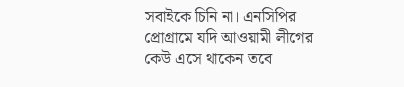সবাইকে চিনি না। এনসিপির প্রোগ্রামে যদি আওয়ামী লীগের কেউ এসে থাকেন তবে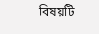বিষয়টি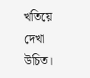খতিয়ে দেখা উচিত।